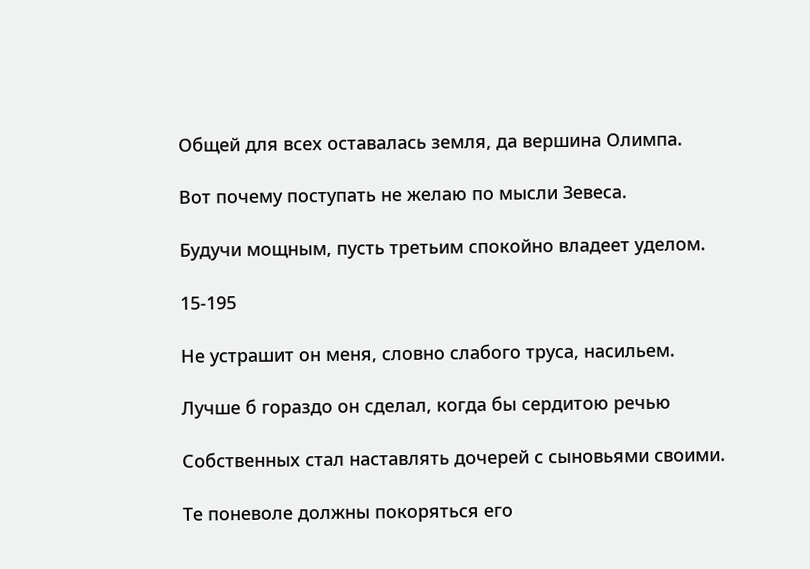Общей для всех оставалась земля, да вершина Олимпа.

Вот почему поступать не желаю по мысли Зевеса.

Будучи мощным, пусть третьим спокойно владеет уделом.

15-195

Не устрашит он меня, словно слабого труса, насильем.

Лучше б гораздо он сделал, когда бы сердитою речью

Собственных стал наставлять дочерей с сыновьями своими.

Те поневоле должны покоряться его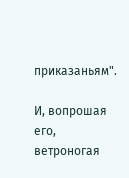приказаньям".

И, вопрошая его, ветроногая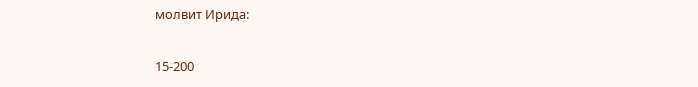молвит Ирида:

15-200